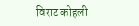विराट कोहली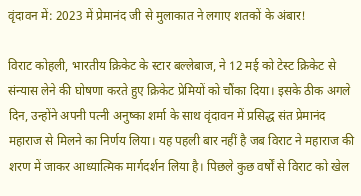वृंदावन में: 2023 में प्रेमानंद जी से मुलाकात ने लगाए शतकों के अंबार!

विराट कोहली, भारतीय क्रिकेट के स्टार बल्लेबाज, ने 12 मई को टेस्ट क्रिकेट से संन्यास लेने की घोषणा करते हुए क्रिकेट प्रेमियों को चौंका दिया। इसके ठीक अगले दिन, उन्होंने अपनी पत्नी अनुष्का शर्मा के साथ वृंदावन में प्रसिद्ध संत प्रेमानंद महाराज से मिलने का निर्णय लिया। यह पहली बार नहीं है जब विराट ने महाराज की शरण में जाकर आध्यात्मिक मार्गदर्शन लिया है। पिछले कुछ वर्षों से विराट को खेल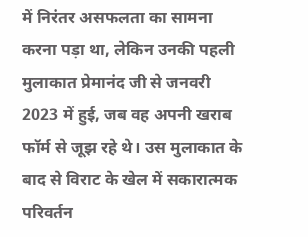में निरंतर असफलता का सामना करना पड़ा था, लेकिन उनकी पहली मुलाकात प्रेमानंद जी से जनवरी 2023 में हुई, जब वह अपनी खराब फॉर्म से जूझ रहे थे। उस मुलाकात के बाद से विराट के खेल में सकारात्मक परिवर्तन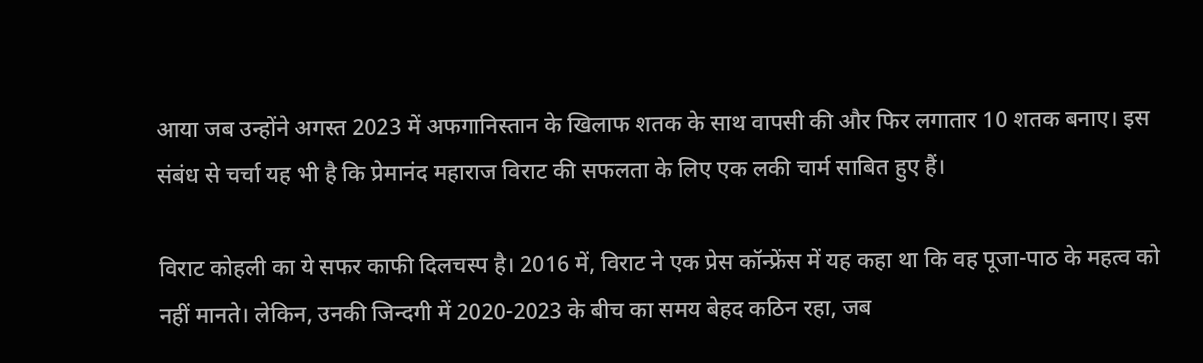आया जब उन्होंने अगस्त 2023 में अफगानिस्तान के खिलाफ शतक के साथ वापसी की और फिर लगातार 10 शतक बनाए। इस संबंध से चर्चा यह भी है कि प्रेमानंद महाराज विराट की सफलता के लिए एक लकी चार्म साबित हुए हैं।

विराट कोहली का ये सफर काफी दिलचस्प है। 2016 में, विराट ने एक प्रेस कॉन्फ्रेंस में यह कहा था कि वह पूजा-पाठ के महत्व को नहीं मानते। लेकिन, उनकी जिन्दगी में 2020-2023 के बीच का समय बेहद कठिन रहा, जब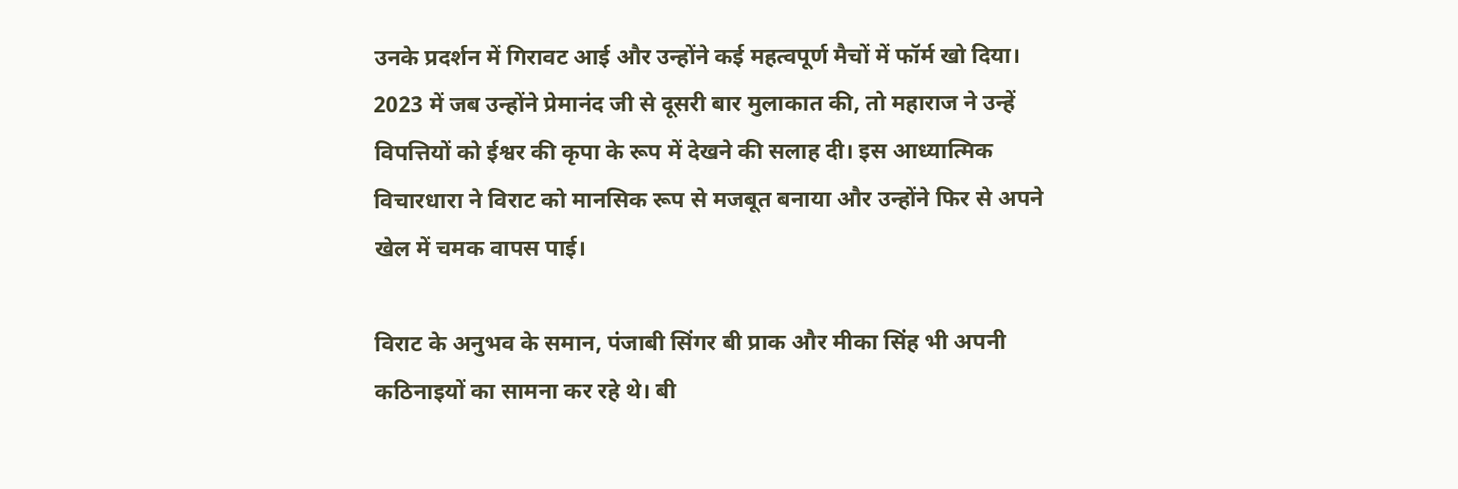उनके प्रदर्शन में गिरावट आई और उन्होंने कई महत्वपूर्ण मैचों में फॉर्म खो दिया। 2023 में जब उन्होंने प्रेमानंद जी से दूसरी बार मुलाकात की, तो महाराज ने उन्हें विपत्तियों को ईश्वर की कृपा के रूप में देखने की सलाह दी। इस आध्यात्मिक विचारधारा ने विराट को मानसिक रूप से मजबूत बनाया और उन्होंने फिर से अपने खेल में चमक वापस पाई।

विराट के अनुभव के समान, पंजाबी सिंगर बी प्राक और मीका सिंह भी अपनी कठिनाइयों का सामना कर रहे थे। बी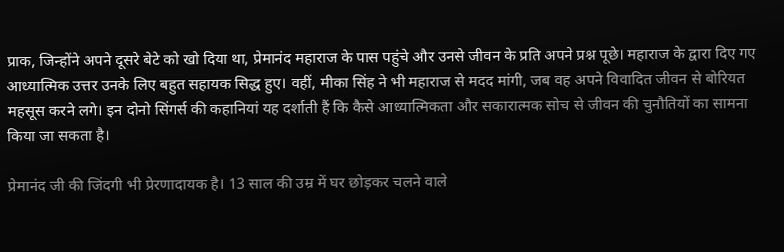प्राक, जिन्होंने अपने दूसरे बेटे को खो दिया था, प्रेमानंद महाराज के पास पहुंचे और उनसे जीवन के प्रति अपने प्रश्न पूछे। महाराज के द्वारा दिए गए आध्यात्मिक उत्तर उनके लिए बहुत सहायक सिद्ध हुए। वहीं, मीका सिंह ने भी महाराज से मदद मांगी, जब वह अपने विवादित जीवन से बोरियत महसूस करने लगे। इन दोनो सिंगर्स की कहानियां यह दर्शाती हैं कि कैसे आध्यात्मिकता और सकारात्मक सोच से जीवन की चुनौतियों का सामना किया जा सकता है।

प्रेमानंद जी की जिंदगी भी प्रेरणादायक है। 13 साल की उम्र में घर छोड़कर चलने वाले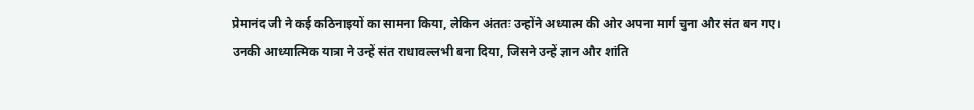प्रेमानंद जी ने कई कठिनाइयों का सामना किया, लेकिन अंततः उन्होंने अध्यात्म की ओर अपना मार्ग चुना और संत बन गए। उनकी आध्यात्मिक यात्रा ने उन्हें संत राधावल्लभी बना दिया, जिसने उन्हें ज्ञान और शांति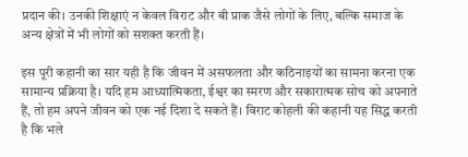प्रदान की। उनकी शिक्षाएं न केवल विराट और बी प्राक जैसे लोगों के लिए, बल्कि समाज के अन्य क्षेत्रों में भी लोगों को सशक्त करती हैं।

इस पूरी कहानी का सार यही है कि जीवन में असफलता और कठिनाइयों का सामना करना एक सामान्य प्रक्रिया है। यदि हम आध्यात्मिकता, ईश्वर का स्मरण और सकारात्मक सोच को अपनाते हैं, तो हम अपने जीवन को एक नई दिशा दे सकते हैं। विराट कोहली की कहानी यह सिद्ध करती है कि भले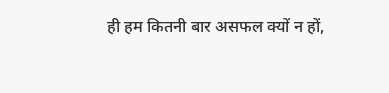ही हम कितनी बार असफल क्यों न हों,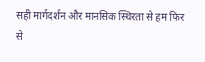सही मार्गदर्शन और मानसिक स्थिरता से हम फिर से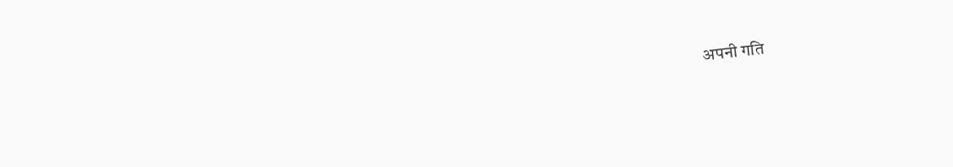अपनी गति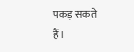पकड़ सकते हैं।